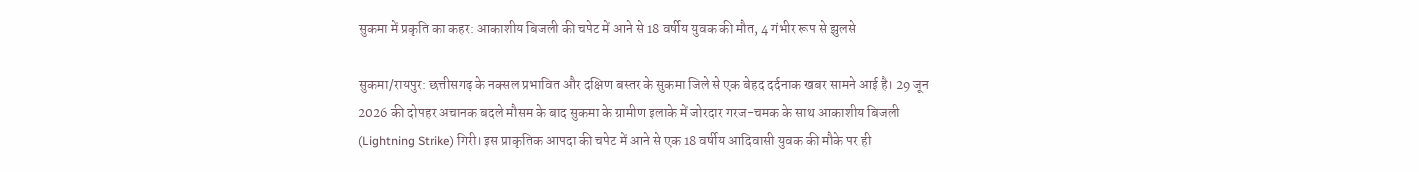सुकमा में प्रकृति का कहर: आकाशीय बिजली की चपेट में आने से 18 वर्षीय युवक की मौत, 4 गंभीर रूप से झुलसे

सुकमा/रायपुर: छत्तीसगढ़ के नक्सल प्रभावित और दक्षिण बस्तर के सुकमा जिले से एक बेहद दर्दनाक खबर सामने आई है। 29 जून 2026 की दोपहर अचानक बदले मौसम के बाद सुकमा के ग्रामीण इलाके में जोरदार गरज-चमक के साथ आकाशीय बिजली (Lightning Strike) गिरी। इस प्राकृतिक आपदा की चपेट में आने से एक 18 वर्षीय आदिवासी युवक की मौके पर ही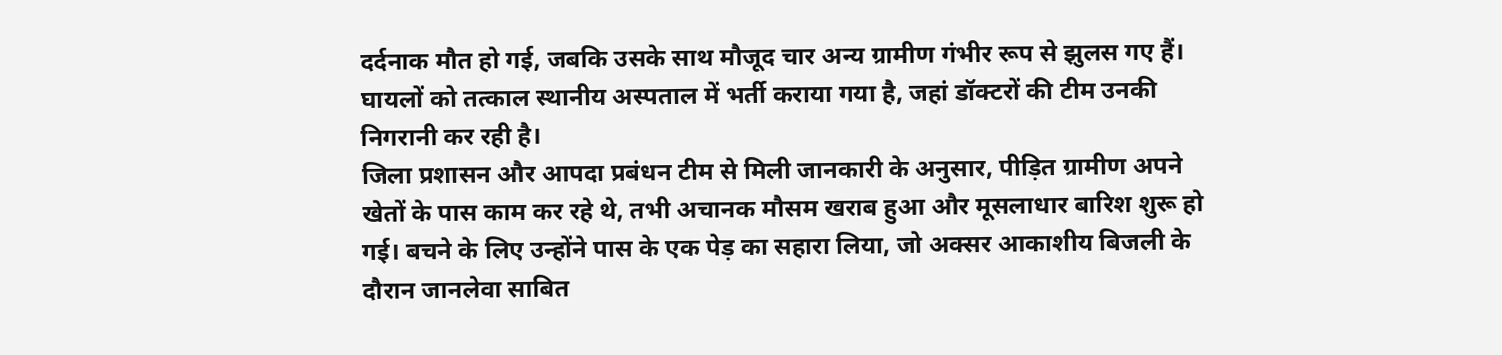दर्दनाक मौत हो गई, जबकि उसके साथ मौजूद चार अन्य ग्रामीण गंभीर रूप से झुलस गए हैं। घायलों को तत्काल स्थानीय अस्पताल में भर्ती कराया गया है, जहां डॉक्टरों की टीम उनकी निगरानी कर रही है।
जिला प्रशासन और आपदा प्रबंधन टीम से मिली जानकारी के अनुसार, पीड़ित ग्रामीण अपने खेतों के पास काम कर रहे थे, तभी अचानक मौसम खराब हुआ और मूसलाधार बारिश शुरू हो गई। बचने के लिए उन्होंने पास के एक पेड़ का सहारा लिया, जो अक्सर आकाशीय बिजली के दौरान जानलेवा साबित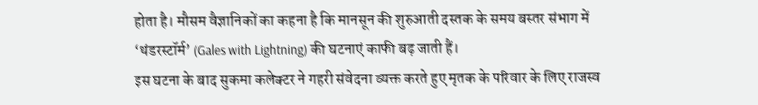होता है। मौसम वैज्ञानिकों का कहना है कि मानसून की शुरुआती दस्तक के समय बस्तर संभाग में ‘थंडरस्टॉर्म’ (Gales with Lightning) की घटनाएं काफी बढ़ जाती हैं।
इस घटना के बाद सुकमा कलेक्टर ने गहरी संवेदना व्यक्त करते हुए मृतक के परिवार के लिए राजस्व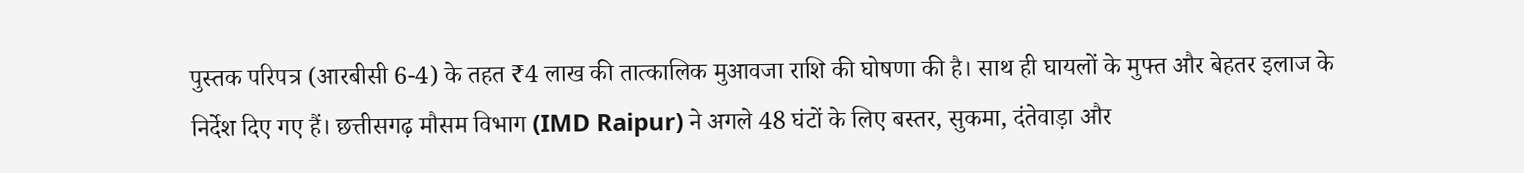पुस्तक परिपत्र (आरबीसी 6-4) के तहत ₹4 लाख की तात्कालिक मुआवजा राशि की घोषणा की है। साथ ही घायलों के मुफ्त और बेहतर इलाज के निर्देश दिए गए हैं। छत्तीसगढ़ मौसम विभाग (IMD Raipur) ने अगले 48 घंटों के लिए बस्तर, सुकमा, दंतेवाड़ा और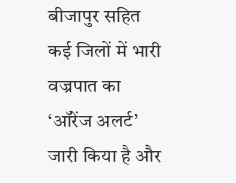बीजापुर सहित कई जिलों में भारी वज्रपात का ‘ऑरेंज अलर्ट’ जारी किया है और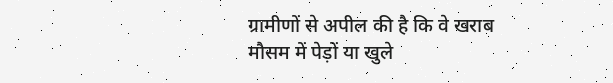ग्रामीणों से अपील की है कि वे खराब मौसम में पेड़ों या खुले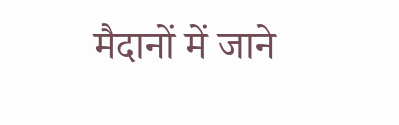मैदानों में जाने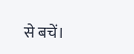से बचें।